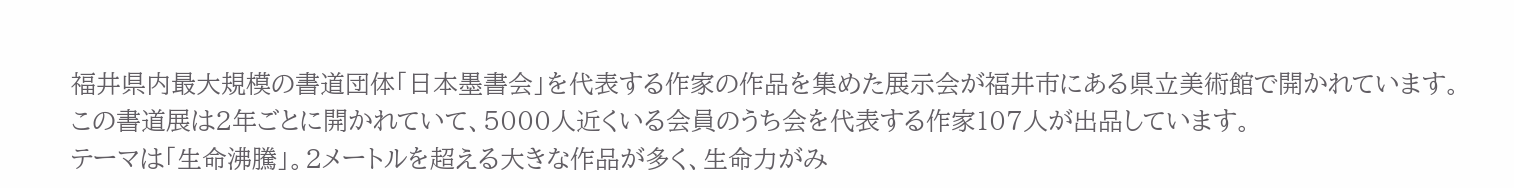福井県内最大規模の書道団体「日本墨書会」を代表する作家の作品を集めた展示会が福井市にある県立美術館で開かれています。
この書道展は2年ごとに開かれていて、5000人近くいる会員のうち会を代表する作家107人が出品しています。
テーマは「生命沸騰」。2メートルを超える大きな作品が多く、生命力がみ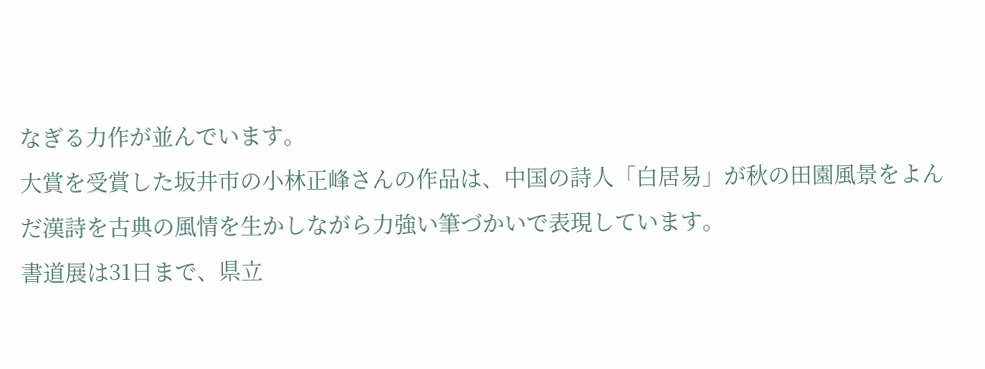なぎる力作が並んでいます。
大賞を受賞した坂井市の小林正峰さんの作品は、中国の詩人「白居易」が秋の田園風景をよんだ漢詩を古典の風情を生かしながら力強い筆づかいで表現しています。
書道展は31日まで、県立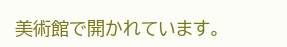美術館で開かれています。